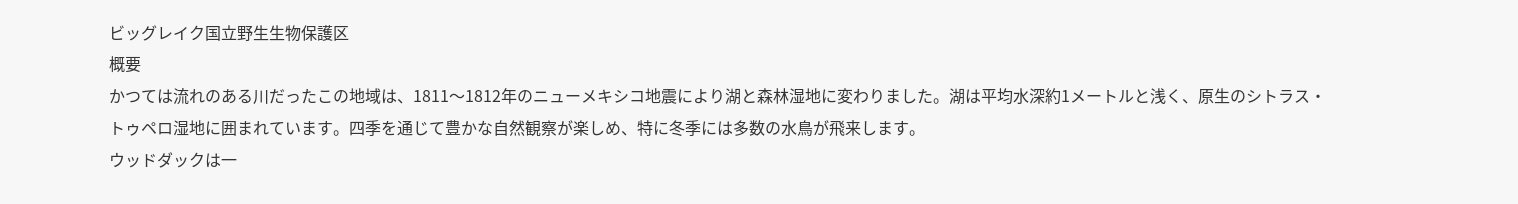ビッグレイク国立野生生物保護区
概要
かつては流れのある川だったこの地域は、1811〜1812年のニューメキシコ地震により湖と森林湿地に変わりました。湖は平均水深約1メートルと浅く、原生のシトラス・トゥペロ湿地に囲まれています。四季を通じて豊かな自然観察が楽しめ、特に冬季には多数の水鳥が飛来します。
ウッドダックは一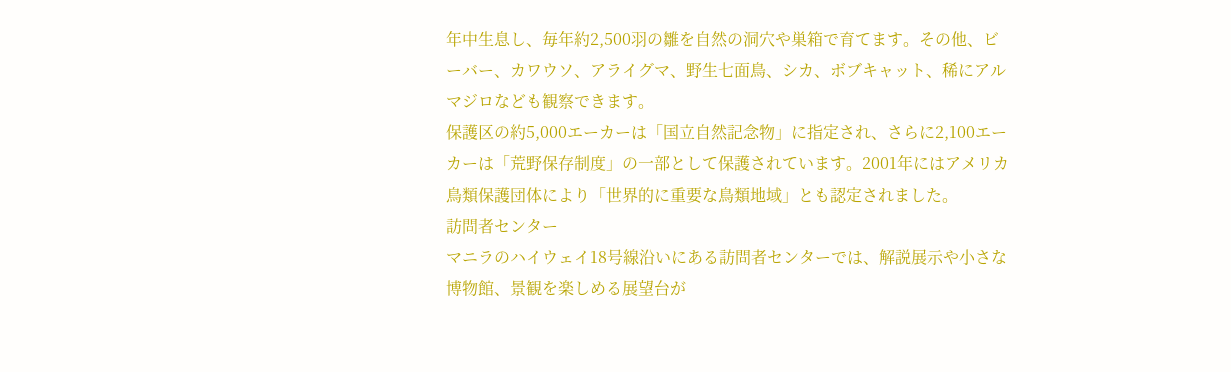年中生息し、毎年約2,500羽の雛を自然の洞穴や巣箱で育てます。その他、ビーバー、カワウソ、アライグマ、野生七面鳥、シカ、ボブキャット、稀にアルマジロなども観察できます。
保護区の約5,000エーカーは「国立自然記念物」に指定され、さらに2,100エーカーは「荒野保存制度」の一部として保護されています。2001年にはアメリカ鳥類保護団体により「世界的に重要な鳥類地域」とも認定されました。
訪問者センター
マニラのハイウェイ18号線沿いにある訪問者センターでは、解説展示や小さな博物館、景観を楽しめる展望台が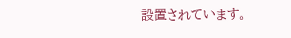設置されています。